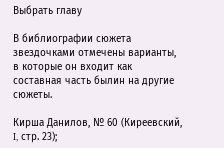Выбрать главу

В библиографии сюжета звездочками отмечены варианты, в которые он входит как составная часть былин на другие сюжеты.

Кирша Данилов, № 60 (Киреевский, I, стр. 23);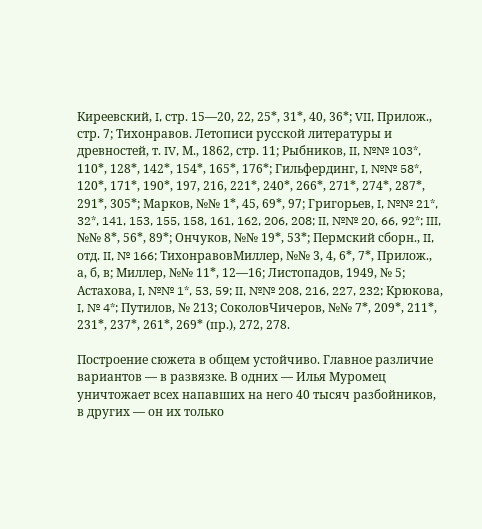Киреевский, I, стр. 15—20, 22, 25*, 31*, 40, 36*; VII, Прилож., стр. 7; Тихонравов. Летописи русской литературы и древностей, т. IV, М., 1862, стр. 11; Рыбников, II, №№ 103*, 110*, 128*, 142*, 154*, 165*, 176*; Гильфердинг, I, №№ 58*, 120*, 171*, 190*, 197, 216, 221*, 240*, 266*, 271*, 274*, 287*, 291*, 305*; Марков, №№ 1*, 45, 69*, 97; Григорьев, I, №№ 21*, 32*, 141, 153, 155, 158, 161, 162, 206, 208; II, №№ 20, 66, 92*; III, №№ 8*, 56*, 89*; Ончуков, №№ 19*, 53*; Пермский сборн., II, отд. II, № 166; ТихонравовМиллер, №№ 3, 4, 6*, 7*, Прилож., а, б, в; Миллер, №№ 11*, 12—16; Листопадов, 1949, № 5; Астахова, I, №№ 1*, 53, 59; II, №№ 208, 216, 227, 232; Крюкова, I, № 4*; Путилов, № 213; СоколовЧичеров, №№ 7*, 209*, 211*, 231*, 237*, 261*, 269* (пр.), 272, 278.

Построение сюжета в общем устойчиво. Главное различие вариантов — в развязке. В одних — Илья Муромец уничтожает всех напавших на него 40 тысяч разбойников, в других — он их только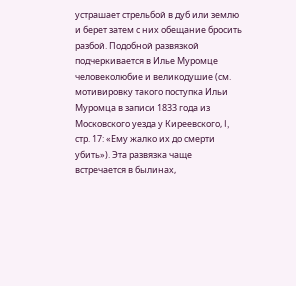устрашает стрельбой в дуб или землю и берет затем с них обещание бросить разбой. Подобной развязкой подчеркивается в Илье Муромце человеколюбие и великодушие (см. мотивировку такого поступка Ильи Муромца в записи 1833 года из Московского уезда у Киреевского, I, стр. 17: «Ему жалко их до смерти убить»). Эта развязка чаще встречается в былинах,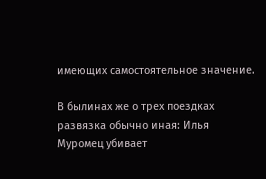имеющих самостоятельное значение.

В былинах же о трех поездках развязка обычно иная: Илья Муромец убивает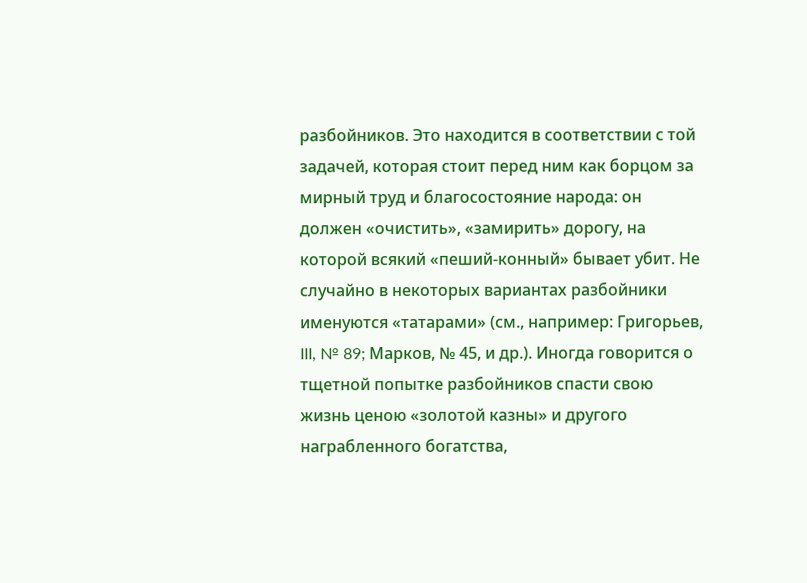разбойников. Это находится в соответствии с той задачей, которая стоит перед ним как борцом за мирный труд и благосостояние народа: он должен «очистить», «замирить» дорогу, на которой всякий «пеший-конный» бывает убит. Не случайно в некоторых вариантах разбойники именуются «татарами» (см., например: Григорьев, III, № 89; Марков, № 45, и др.). Иногда говорится о тщетной попытке разбойников спасти свою жизнь ценою «золотой казны» и другого награбленного богатства,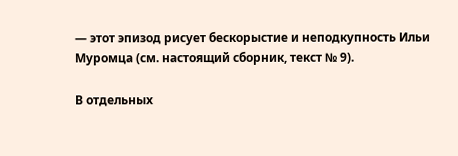— этот эпизод рисует бескорыстие и неподкупность Ильи Муромца (см. настоящий сборник, текст № 9).

В отдельных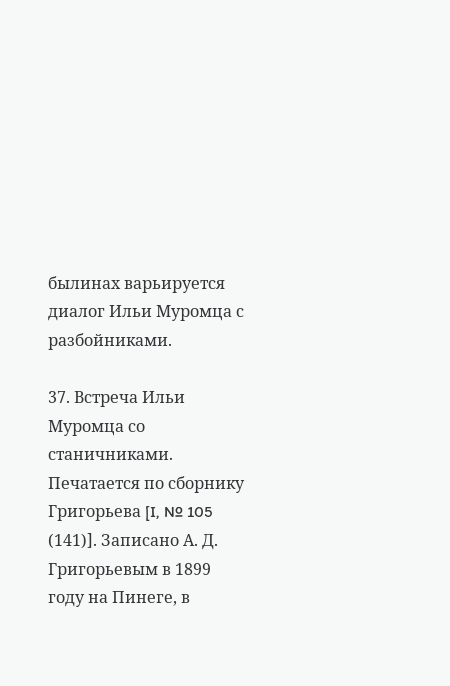былинах варьируется диалог Ильи Муромца с разбойниками.

37. Встреча Ильи Муромца со станичниками. Печатается по сборнику Григорьева [I, № 105 (141)]. Записано А. Д. Григорьевым в 1899 году на Пинеге, в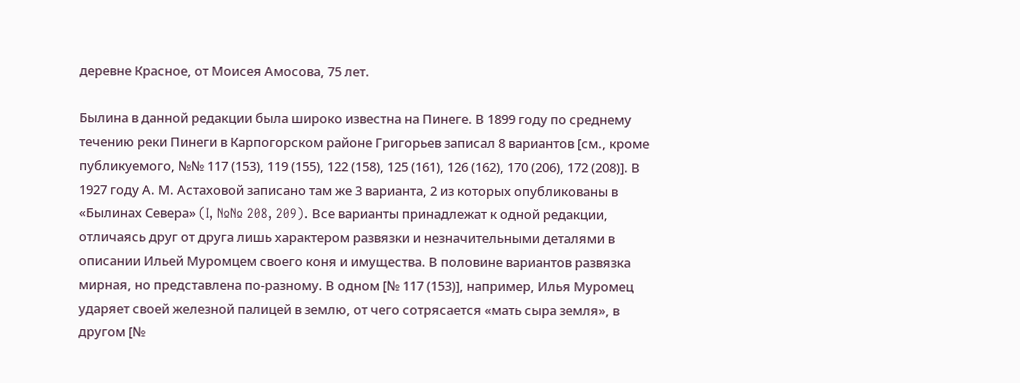деревне Красное, от Моисея Амосова, 75 лет.

Былина в данной редакции была широко известна на Пинеге. В 1899 году по среднему течению реки Пинеги в Карпогорском районе Григорьев записал 8 вариантов [см., кроме публикуемого, №№ 117 (153), 119 (155), 122 (158), 125 (161), 126 (162), 170 (206), 172 (208)]. В 1927 году А. М. Астаховой записано там же 3 варианта, 2 из которых опубликованы в «Былинах Севера» (I, №№ 208, 209). Все варианты принадлежат к одной редакции, отличаясь друг от друга лишь характером развязки и незначительными деталями в описании Ильей Муромцем своего коня и имущества. В половине вариантов развязка мирная, но представлена по-разному. В одном [№ 117 (153)], например, Илья Муромец ударяет своей железной палицей в землю, от чего сотрясается «мать сыра земля», в другом [№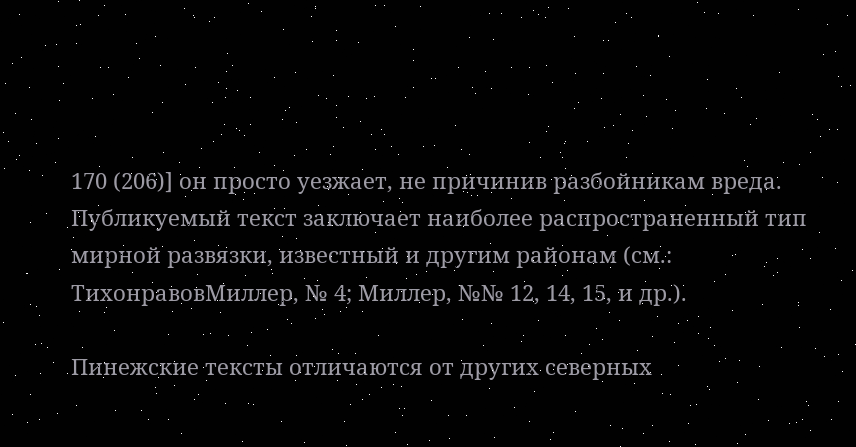170 (206)] он просто уезжает, не причинив разбойникам вреда. Публикуемый текст заключает наиболее распространенный тип мирной развязки, известный и другим районам (см.: ТихонравовМиллер, № 4; Миллер, №№ 12, 14, 15, и др.).

Пинежские тексты отличаются от других северных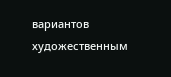вариантов художественным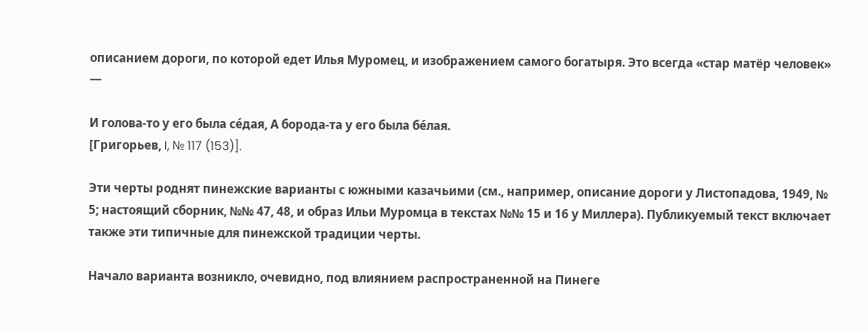описанием дороги, по которой едет Илья Муромец, и изображением самого богатыря. Это всегда «стар матёр человек» —

И голова-то у его была се́дая, А борода-та у его была бе́лая.
[Григорьев, I, № 117 (153)].

Эти черты роднят пинежские варианты с южными казачьими (см., например, описание дороги у Листопадова, 1949, № 5; настоящий сборник, №№ 47, 48, и образ Ильи Муромца в текстах №№ 15 и 16 у Миллера). Публикуемый текст включает также эти типичные для пинежской традиции черты.

Начало варианта возникло, очевидно, под влиянием распространенной на Пинеге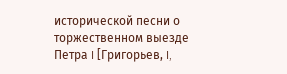исторической песни о торжественном выезде Петра I [Григорьев, I,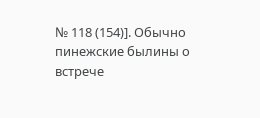№ 118 (154)]. Обычно пинежские былины о встрече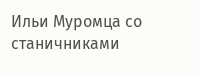Ильи Муромца со станичниками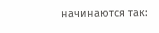начинаются так: